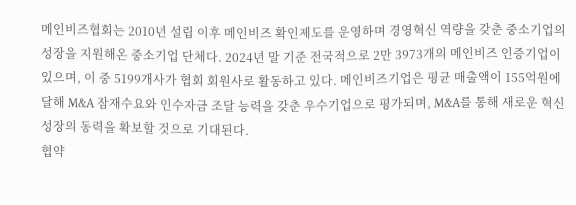메인비즈협회는 2010년 설립 이후 메인비즈 확인제도를 운영하며 경영혁신 역량을 갖춘 중소기업의 성장을 지원해온 중소기업 단체다. 2024년 말 기준 전국적으로 2만 3973개의 메인비즈 인증기업이 있으며, 이 중 5199개사가 협회 회원사로 활동하고 있다. 메인비즈기업은 평균 매출액이 155억원에 달해 M&A 잠재수요와 인수자금 조달 능력을 갖춘 우수기업으로 평가되며, M&A를 통해 새로운 혁신 성장의 동력을 확보할 것으로 기대된다.
협약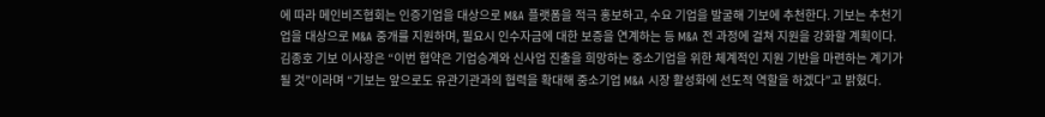에 따라 메인비즈협회는 인증기업을 대상으로 M&A 플랫폼을 적극 홍보하고, 수요 기업을 발굴해 기보에 추천한다. 기보는 추천기업을 대상으로 M&A 중개를 지원하며, 필요시 인수자금에 대한 보증을 연계하는 등 M&A 전 과정에 걸쳐 지원을 강화할 계획이다.
김종호 기보 이사장은 “이번 협약은 기업승계와 신사업 진출을 희망하는 중소기업을 위한 체계적인 지원 기반을 마련하는 계기가 될 것”이라며 “기보는 앞으로도 유관기관과의 협력을 확대해 중소기업 M&A 시장 활성화에 선도적 역할을 하겠다”고 밝혔다.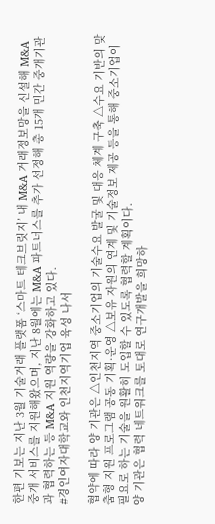한편 기보는 지난 3월 기술거래 플랫폼 ‘스마트 테크브릿지’ 내 M&A 거래정보망을 신설해 M&A 중개 서비스를 지원해왔으며, 지난 8월에는 M&A 파트너스를 추가 선정해 총 15개 민간 중개기관과 협력하는 등 M&A 지원 역량을 강화하고 있다.
#경인여자대학교와 인천지역기업 육성 나서

협약에 따라 양 기관은 △인천지역 중소기업의 기술수요 발굴 및 대응 체계 구축 △수요 기반의 맞춤형 지원 프로그램 공동 기획·운영 △보유 자원의 연계 및 기술정보 제공 등을 통해 중소기업이 필요로 하는 기술을 원활히 도입할 수 있도록 협력할 계획이다.
양 기관은 협력 네트워크를 토대로 연구개발을 희망하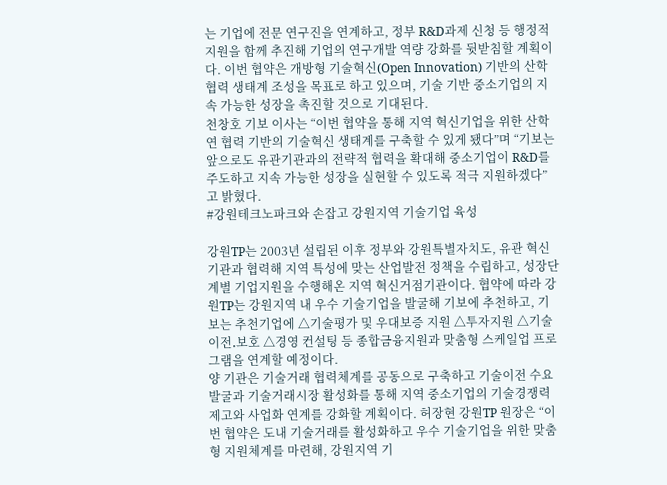는 기업에 전문 연구진을 연계하고, 정부 R&D과제 신청 등 행정적 지원을 함께 추진해 기업의 연구개발 역량 강화를 뒷받침할 계획이다. 이번 협약은 개방형 기술혁신(Open Innovation) 기반의 산학협력 생태계 조성을 목표로 하고 있으며, 기술 기반 중소기업의 지속 가능한 성장을 촉진할 것으로 기대된다.
천창호 기보 이사는 “이번 협약을 통해 지역 혁신기업을 위한 산학연 협력 기반의 기술혁신 생태계를 구축할 수 있게 됐다”며 “기보는 앞으로도 유관기관과의 전략적 협력을 확대해 중소기업이 R&D를 주도하고 지속 가능한 성장을 실현할 수 있도록 적극 지원하겠다”고 밝혔다.
#강원테크노파크와 손잡고 강원지역 기술기업 육성

강원TP는 2003년 설립된 이후 정부와 강원특별자치도, 유관 혁신기관과 협력해 지역 특성에 맞는 산업발전 정책을 수립하고, 성장단계별 기업지원을 수행해온 지역 혁신거점기관이다. 협약에 따라 강원TP는 강원지역 내 우수 기술기업을 발굴해 기보에 추천하고, 기보는 추천기업에 △기술평가 및 우대보증 지원 △투자지원 △기술이전․보호 △경영 컨설팅 등 종합금융지원과 맞춤형 스케일업 프로그램을 연계할 예정이다.
양 기관은 기술거래 협력체계를 공동으로 구축하고 기술이전 수요발굴과 기술거래시장 활성화를 통해 지역 중소기업의 기술경쟁력 제고와 사업화 연계를 강화할 계획이다. 허장현 강원TP 원장은 “이번 협약은 도내 기술거래를 활성화하고 우수 기술기업을 위한 맞춤형 지원체계를 마련해, 강원지역 기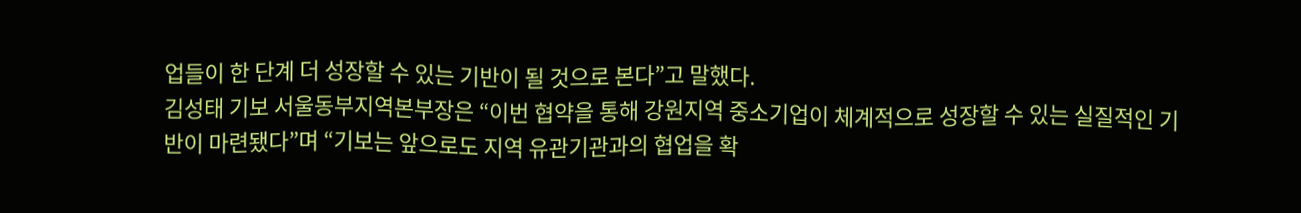업들이 한 단계 더 성장할 수 있는 기반이 될 것으로 본다”고 말했다.
김성태 기보 서울동부지역본부장은 “이번 협약을 통해 강원지역 중소기업이 체계적으로 성장할 수 있는 실질적인 기반이 마련됐다”며 “기보는 앞으로도 지역 유관기관과의 협업을 확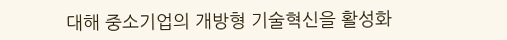대해 중소기업의 개방형 기술혁신을 활성화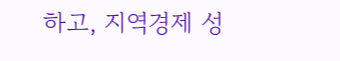하고, 지역경제 성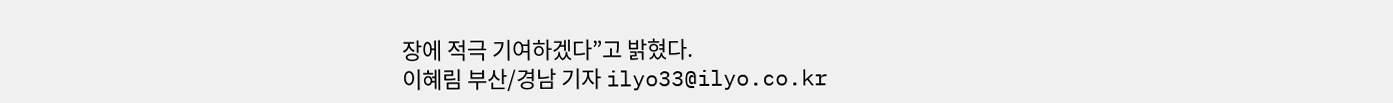장에 적극 기여하겠다”고 밝혔다.
이혜림 부산/경남 기자 ilyo33@ilyo.co.kr